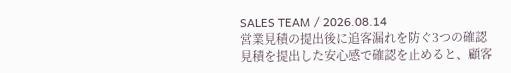SALES TEAM / 2026.08.14
営業見積の提出後に追客漏れを防ぐ3つの確認
見積を提出した安心感で確認を止めると、顧客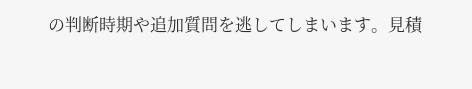の判断時期や追加質問を逃してしまいます。見積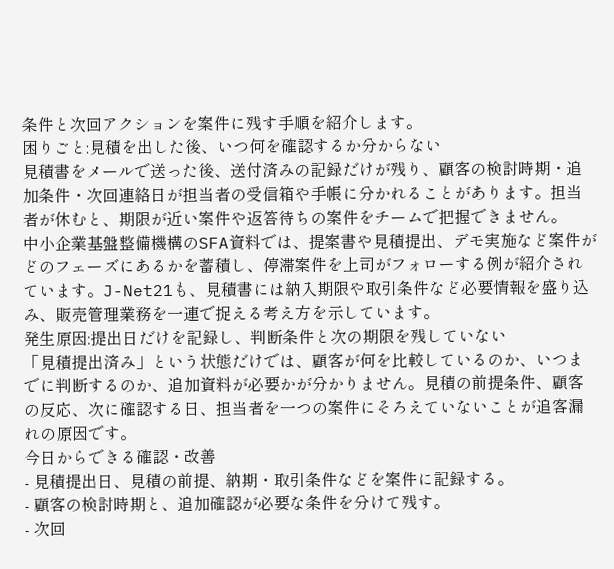条件と次回アクションを案件に残す手順を紹介します。
困りごと:見積を出した後、いつ何を確認するか分からない
見積書をメールで送った後、送付済みの記録だけが残り、顧客の検討時期・追加条件・次回連絡日が担当者の受信箱や手帳に分かれることがあります。担当者が休むと、期限が近い案件や返答待ちの案件をチームで把握できません。
中小企業基盤整備機構のSFA資料では、提案書や見積提出、デモ実施など案件がどのフェーズにあるかを蓄積し、停滞案件を上司がフォローする例が紹介されています。J-Net21も、見積書には納入期限や取引条件など必要情報を盛り込み、販売管理業務を一連で捉える考え方を示しています。
発生原因:提出日だけを記録し、判断条件と次の期限を残していない
「見積提出済み」という状態だけでは、顧客が何を比較しているのか、いつまでに判断するのか、追加資料が必要かが分かりません。見積の前提条件、顧客の反応、次に確認する日、担当者を一つの案件にそろえていないことが追客漏れの原因です。
今日からできる確認・改善
- 見積提出日、見積の前提、納期・取引条件などを案件に記録する。
- 顧客の検討時期と、追加確認が必要な条件を分けて残す。
- 次回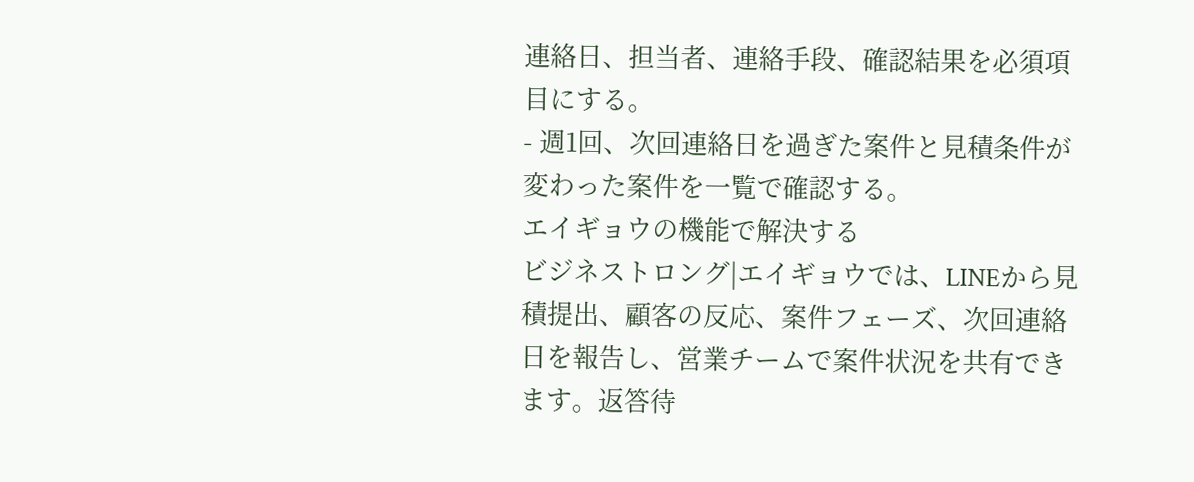連絡日、担当者、連絡手段、確認結果を必須項目にする。
- 週1回、次回連絡日を過ぎた案件と見積条件が変わった案件を一覧で確認する。
エイギョウの機能で解決する
ビジネストロング|エイギョウでは、LINEから見積提出、顧客の反応、案件フェーズ、次回連絡日を報告し、営業チームで案件状況を共有できます。返答待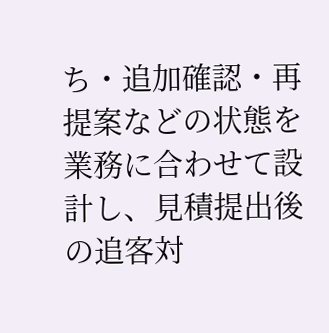ち・追加確認・再提案などの状態を業務に合わせて設計し、見積提出後の追客対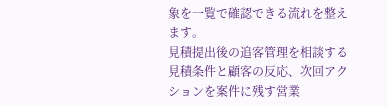象を一覧で確認できる流れを整えます。
見積提出後の追客管理を相談する
見積条件と顧客の反応、次回アクションを案件に残す営業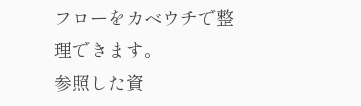フローをカベウチで整理できます。
参照した資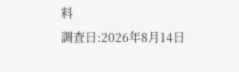料
調査日:2026年8月14日